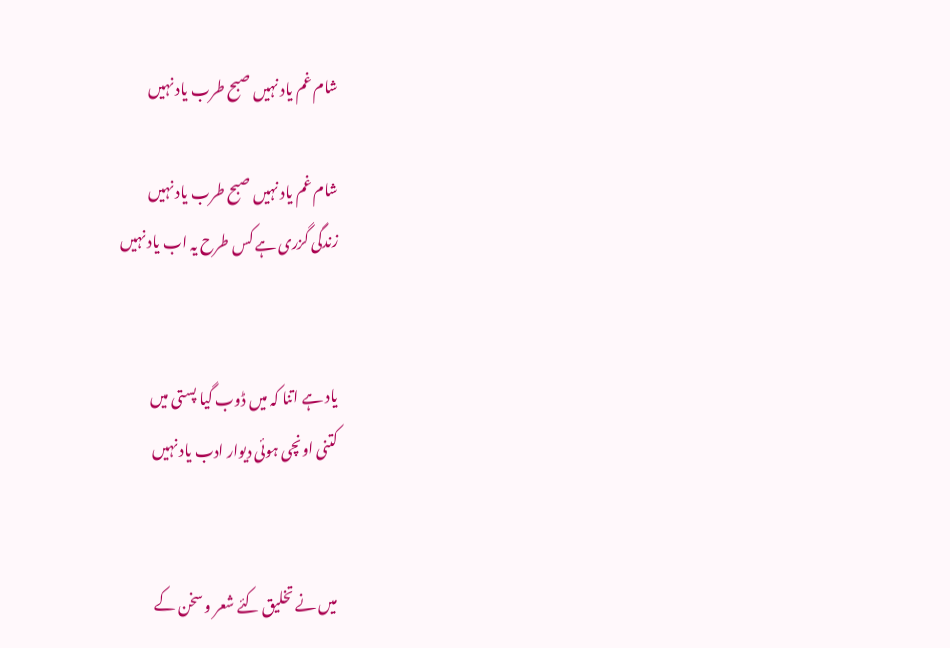شام غم یاد نہیں صبح طرب یاد نہیں

شام غم یاد نہیں صبح طرب یاد نہیں
زندگی گزری ہے کس طرح یہ اب یاد نہیں


یاد ہے اتنا کہ میں ڈوب گیا پستی میں
کتنی اونچی ہوئی دیوار‌ ادب یاد نہیں


میں نے تخلیق کئے شعر و سخن کے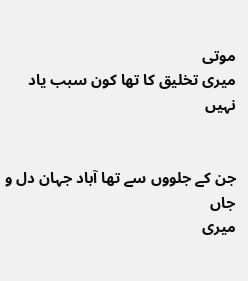موتی
میری تخلیق کا تھا کون سبب یاد نہیں


جن کے جلووں سے تھا آباد جہان دل و جاں
میری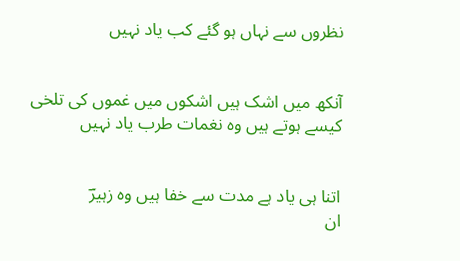نظروں سے نہاں ہو گئے کب یاد نہیں


آنکھ میں اشک ہیں اشکوں میں غموں کی تلخی
کیسے ہوتے ہیں وہ نغمات طرب یاد نہیں


اتنا ہی یاد ہے مدت سے خفا ہیں وہ زہیرؔ
ان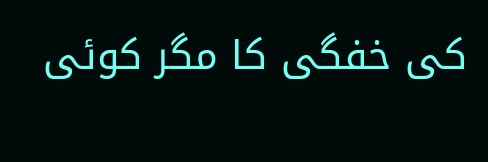کی خفگی کا مگر کوئی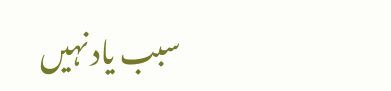سبب یاد نہیں